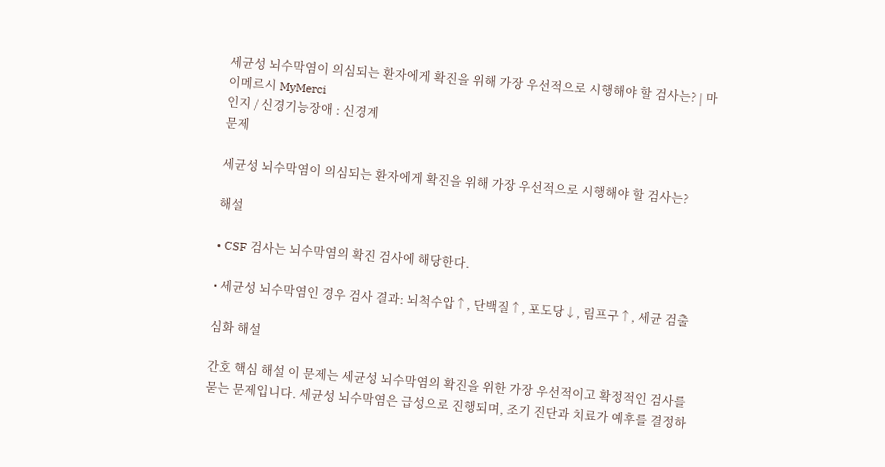세균성 뇌수막염이 의심되는 환자에게 확진을 위해 가장 우선적으로 시행해야 할 검사는? | 마이메르시 MyMerci
인지 / 신경기능장애 : 신경계
문제

세균성 뇌수막염이 의심되는 환자에게 확진을 위해 가장 우선적으로 시행해야 할 검사는?

해설

• CSF 검사는 뇌수막염의 확진 검사에 해당한다.

• 세균성 뇌수막염인 경우 검사 결과: 뇌척수압↑, 단백질↑, 포도당↓, 림프구↑, 세균 검출

심화 해설

간호 핵심 해설 이 문제는 세균성 뇌수막염의 확진을 위한 가장 우선적이고 확정적인 검사를 묻는 문제입니다. 세균성 뇌수막염은 급성으로 진행되며, 조기 진단과 치료가 예후를 결정하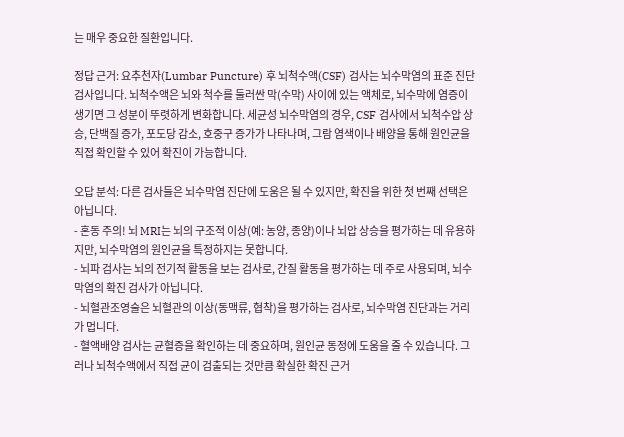는 매우 중요한 질환입니다.

정답 근거: 요추천자(Lumbar Puncture) 후 뇌척수액(CSF) 검사는 뇌수막염의 표준 진단 검사입니다. 뇌척수액은 뇌와 척수를 둘러싼 막(수막) 사이에 있는 액체로, 뇌수막에 염증이 생기면 그 성분이 뚜렷하게 변화합니다. 세균성 뇌수막염의 경우, CSF 검사에서 뇌척수압 상승, 단백질 증가, 포도당 감소, 호중구 증가가 나타나며, 그람 염색이나 배양을 통해 원인균을 직접 확인할 수 있어 확진이 가능합니다.

오답 분석: 다른 검사들은 뇌수막염 진단에 도움은 될 수 있지만, 확진을 위한 첫 번째 선택은 아닙니다.
- 혼동 주의! 뇌 MRI는 뇌의 구조적 이상(예: 농양, 종양)이나 뇌압 상승을 평가하는 데 유용하지만, 뇌수막염의 원인균을 특정하지는 못합니다.
- 뇌파 검사는 뇌의 전기적 활동을 보는 검사로, 간질 활동을 평가하는 데 주로 사용되며, 뇌수막염의 확진 검사가 아닙니다.
- 뇌혈관조영술은 뇌혈관의 이상(동맥류, 협착)을 평가하는 검사로, 뇌수막염 진단과는 거리가 멉니다.
- 혈액배양 검사는 균혈증을 확인하는 데 중요하며, 원인균 동정에 도움을 줄 수 있습니다. 그러나 뇌척수액에서 직접 균이 검출되는 것만큼 확실한 확진 근거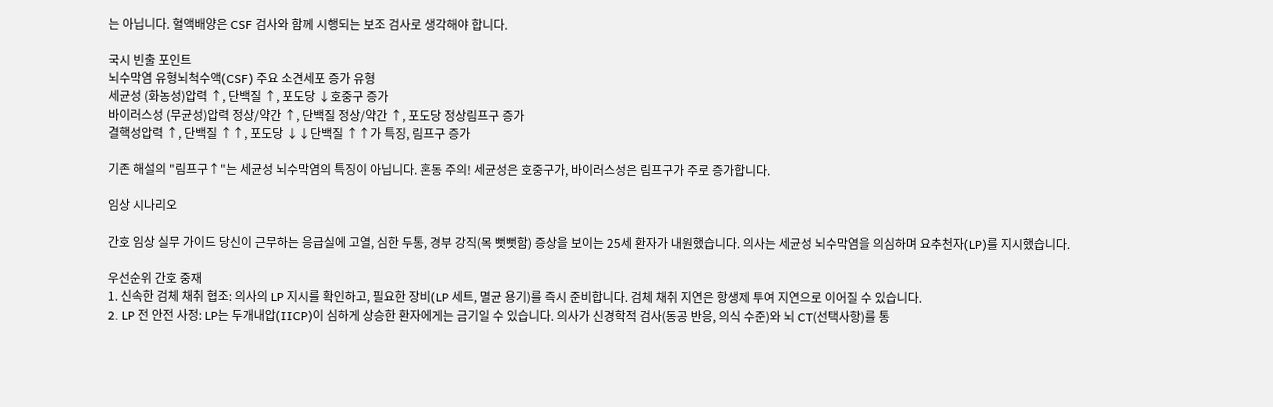는 아닙니다. 혈액배양은 CSF 검사와 함께 시행되는 보조 검사로 생각해야 합니다.

국시 빈출 포인트
뇌수막염 유형뇌척수액(CSF) 주요 소견세포 증가 유형
세균성 (화농성)압력 ↑, 단백질 ↑, 포도당 ↓호중구 증가
바이러스성 (무균성)압력 정상/약간 ↑, 단백질 정상/약간 ↑, 포도당 정상림프구 증가
결핵성압력 ↑, 단백질 ↑↑, 포도당 ↓↓단백질 ↑↑가 특징, 림프구 증가

기존 해설의 "림프구↑"는 세균성 뇌수막염의 특징이 아닙니다. 혼동 주의! 세균성은 호중구가, 바이러스성은 림프구가 주로 증가합니다.

임상 시나리오

간호 임상 실무 가이드 당신이 근무하는 응급실에 고열, 심한 두통, 경부 강직(목 뻣뻣함) 증상을 보이는 25세 환자가 내원했습니다. 의사는 세균성 뇌수막염을 의심하며 요추천자(LP)를 지시했습니다.

우선순위 간호 중재
1. 신속한 검체 채취 협조: 의사의 LP 지시를 확인하고, 필요한 장비(LP 세트, 멸균 용기)를 즉시 준비합니다. 검체 채취 지연은 항생제 투여 지연으로 이어질 수 있습니다.
2. LP 전 안전 사정: LP는 두개내압(IICP)이 심하게 상승한 환자에게는 금기일 수 있습니다. 의사가 신경학적 검사(동공 반응, 의식 수준)와 뇌 CT(선택사항)를 통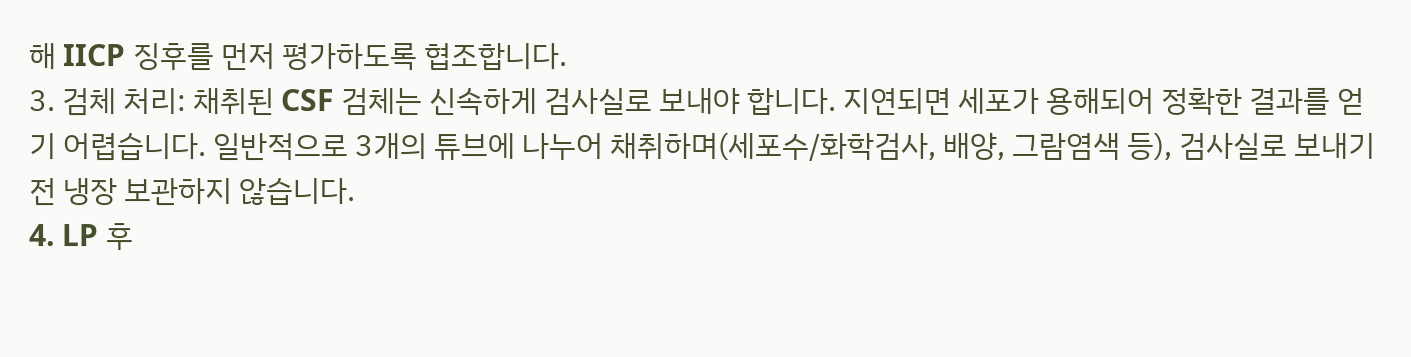해 IICP 징후를 먼저 평가하도록 협조합니다.
3. 검체 처리: 채취된 CSF 검체는 신속하게 검사실로 보내야 합니다. 지연되면 세포가 용해되어 정확한 결과를 얻기 어렵습니다. 일반적으로 3개의 튜브에 나누어 채취하며(세포수/화학검사, 배양, 그람염색 등), 검사실로 보내기 전 냉장 보관하지 않습니다.
4. LP 후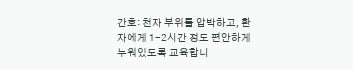간호: 천자 부위를 압박하고, 환자에게 1-2시간 정도 편안하게 누워있도록 교육합니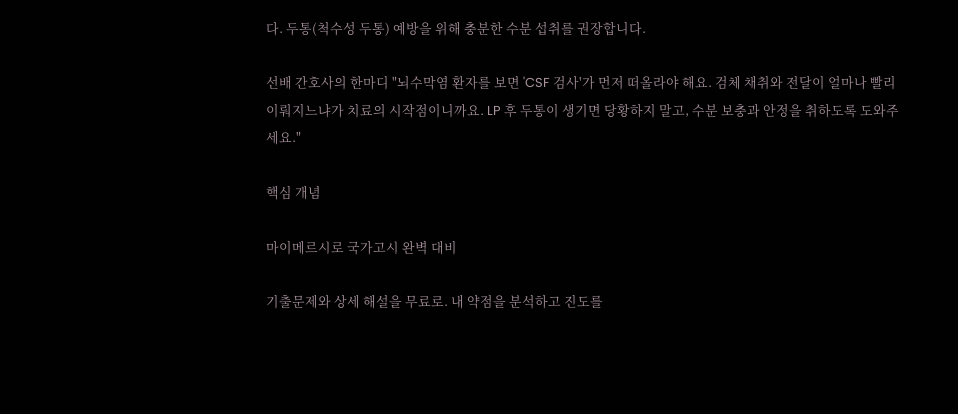다. 두통(척수성 두통) 예방을 위해 충분한 수분 섭취를 권장합니다.

선배 간호사의 한마디 "뇌수막염 환자를 보면 'CSF 검사'가 먼저 떠올라야 해요. 검체 채취와 전달이 얼마나 빨리 이뤄지느냐가 치료의 시작점이니까요. LP 후 두통이 생기면 당황하지 말고, 수분 보충과 안정을 취하도록 도와주세요."

핵심 개념

마이메르시로 국가고시 완벽 대비

기출문제와 상세 해설을 무료로. 내 약점을 분석하고 진도를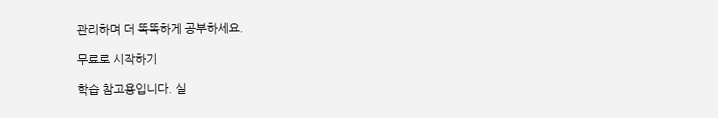관리하며 더 똑똑하게 공부하세요.

무료로 시작하기

학습 참고용입니다. 실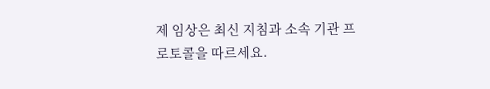제 임상은 최신 지침과 소속 기관 프로토콜을 따르세요.